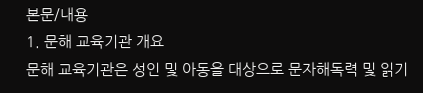본문/내용
1. 문해 교육기관 개요
문해 교육기관은 성인 및 아동을 대상으로 문자해독력 및 읽기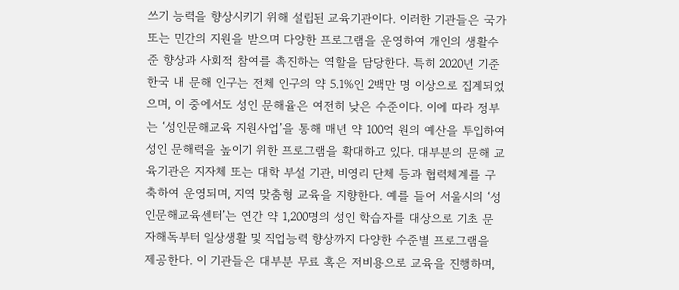쓰기 능력을 향상시키기 위해 설립된 교육기관이다. 이러한 기관들은 국가 또는 민간의 지원을 받으며 다양한 프로그램을 운영하여 개인의 생활수준 향상과 사회적 참여를 촉진하는 역할을 담당한다. 특히 2020년 기준 한국 내 문해 인구는 전체 인구의 약 5.1%인 2백만 명 이상으로 집계되었으며, 이 중에서도 성인 문해율은 여전히 낮은 수준이다. 이에 따라 정부는 ‘성인문해교육 지원사업’을 통해 매년 약 100억 원의 예산을 투입하여 성인 문해력을 높이기 위한 프로그램을 확대하고 있다. 대부분의 문해 교육기관은 지자체 또는 대학 부설 기관, 비영리 단체 등과 협력체계를 구축하여 운영되며, 지역 맞춤형 교육을 지향한다. 예를 들어 서울시의 ‘성인문해교육센터’는 연간 약 1,200명의 성인 학습자를 대상으로 기초 문자해독부터 일상생활 및 직업능력 향상까지 다양한 수준별 프로그램을 제공한다. 이 기관들은 대부분 무료 혹은 저비용으로 교육을 진행하며,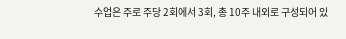수업은 주로 주당 2회에서 3회, 총 10주 내외로 구성되어 있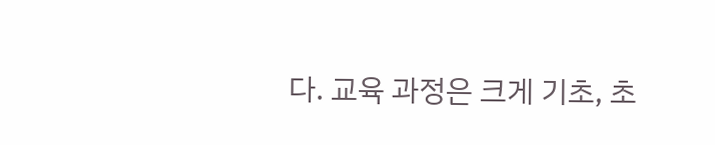다. 교육 과정은 크게 기초, 초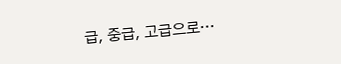급, 중급, 고급으로…